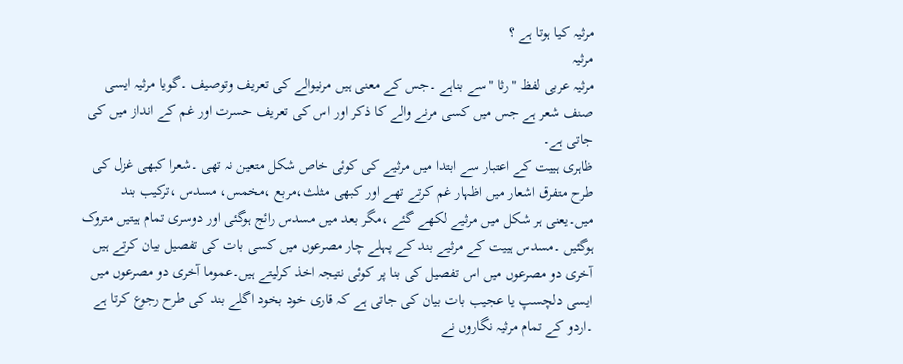مرثیہ کیا ہوتا ہے ؟
مرثیہ
مرثیہ عربی لفظ "رثا "سے بناہے ۔جس کے معنی ہیں مرنیوالے کی تعریف وتوصیف ۔گویا مرثیہ ایسی صنف شعر ہے جس میں کسی مرنے والے کا ذکر اور اس کی تعریف حسرت اور غم کے انداز میں کی جاتی ہے۔
ظاہری ہییت کے اعتبار سے ابتدا میں مرثیے کی کوئی خاص شکل متعین نہ تھی ۔شعرا کبھی غزل کی طرح متفرق اشعار میں اظہار غم کرتے تھے اور کبھی مثلث،مربع ،مخمس، مسدس ،ترکیب بند میں۔یعنی ہر شکل میں مرثیے لکھے گئے ،مگر بعد میں مسدس رائج ہوگئی اور دوسری تمام ہیتیں متروک ہوگئیں ۔مسدس ہییت کے مرثیے بند کے پہلے چار مصرعوں میں کسی بات کی تفصیل بیان کرتے ہیں آخری دو مصرعوں میں اس تفصیل کی بنا پر کوئی نتیجہ اخذ کرلیتے ہیں۔عموما آخری دو مصرعوں میں ایسی دلچسپ یا عجیب بات بیان کی جاتی ہے کہ قاری خود بخود اگلے بند کی طرح رجوع کرتا ہے ۔اردو کے تمام مرثیہ نگاروں نے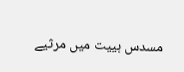مسدس ہییت میں مرثیے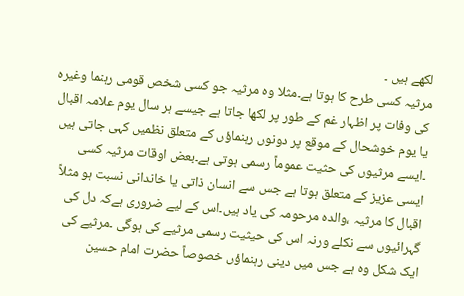لکھے ہیں ۔
مرثیہ کسی طرح کا ہوتا ہے۔مثلا وہ مرثیہ جو کسی شخص قومی رہنما وغیرہ کی وفات پر اظہار غم کے طور پر لکھا جاتا ہے جیسے ہر سال یوم علامہ اقبال یا یوم خوشحال کے موقع پر دونوں رہنماؤں کے متعلق نظمیں کہی جاتی ہیں ۔ایسے مرثیوں کی حثیت عموماً رسمی ہوتی ہے۔بعض اوقات مرثیہ کسی ایسی عزیز کے متعلق ہوتا ہے جس سے انسان ذاتی یا خاندانی نسبت ہو مثلاً اقبال کا مرثیہ ،والدہ مرحومہ کی یاد ہیں۔اس کے لیے ضروری ہےکہ دل کی گہرائیوں سے نکلے ورنہ اس کی حیثیت رسمی مرثیے کی ہوگی ۔مرثیے کی ایک شکل وہ ہے جس میں دینی رہنماؤں خصوصاً حضرت امام حسین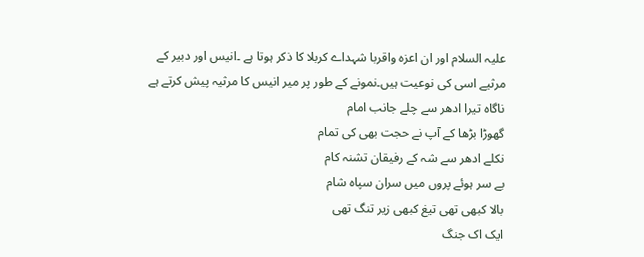علیہ السلام اور ان اعزہ واقربا شہداے کربلا کا ذکر ہوتا ہے ۔انیس اور دبیر کے مرثیے اسی کی نوعیت ہیں۔نمونے کے طور پر میر انیس کا مرثیہ پیش کرتے ہے
ناگاہ تیرا ادھر سے چلے جانب امام
گھوڑا بڑھا کے آپ نے حجت بھی کی تمام
نکلے ادھر سے شہ کے رفیقان تشنہ کام
بے سر ہوئے پروں میں سران سپاہ شام
بالا کبھی تھی تیغ کبھی زیر تنگ تھی
ایک اک جنگ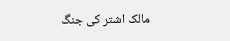مالک اشتر کی جنگ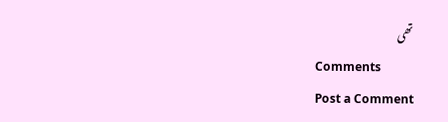تھی
Comments
Post a Comment